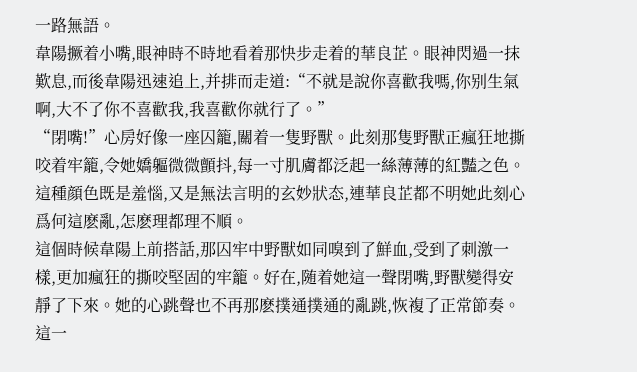一路無語。
韋陽撅着小嘴,眼神時不時地看着那快步走着的華良芷。眼神閃過一抹歎息,而後韋陽迅速追上,并排而走道:“不就是說你喜歡我嗎,你别生氣啊,大不了你不喜歡我,我喜歡你就行了。”
“閉嘴!”心房好像一座囚籠,關着一隻野獸。此刻那隻野獸正瘋狂地撕咬着牢籠,令她嬌軀微微顫抖,每一寸肌膚都泛起一絲薄薄的紅豔之色。
這種顔色既是羞惱,又是無法言明的玄妙狀态,連華良芷都不明她此刻心爲何這麽亂,怎麽理都理不順。
這個時候韋陽上前搭話,那囚牢中野獸如同嗅到了鮮血,受到了刺激一樣,更加瘋狂的撕咬堅固的牢籠。好在,随着她這一聲閉嘴,野獸變得安靜了下來。她的心跳聲也不再那麽撲通撲通的亂跳,恢複了正常節奏。
這一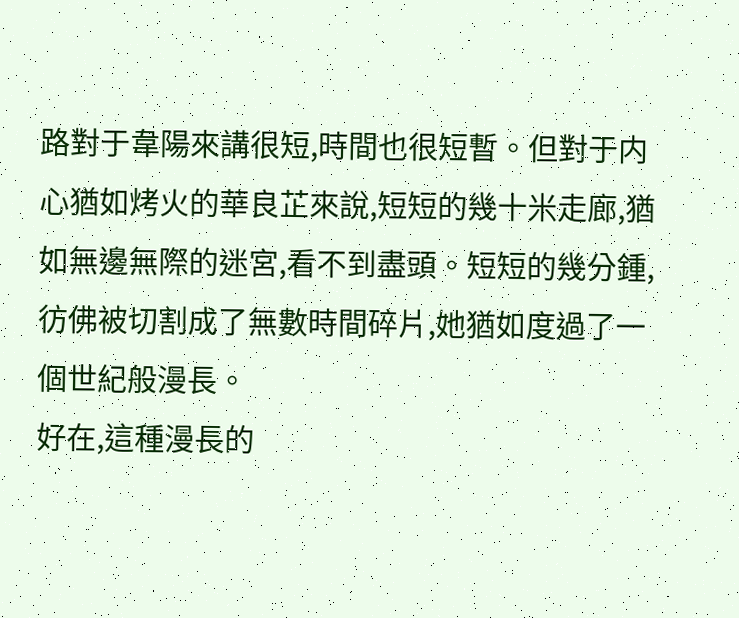路對于韋陽來講很短,時間也很短暫。但對于内心猶如烤火的華良芷來說,短短的幾十米走廊,猶如無邊無際的迷宮,看不到盡頭。短短的幾分鍾,彷佛被切割成了無數時間碎片,她猶如度過了一個世紀般漫長。
好在,這種漫長的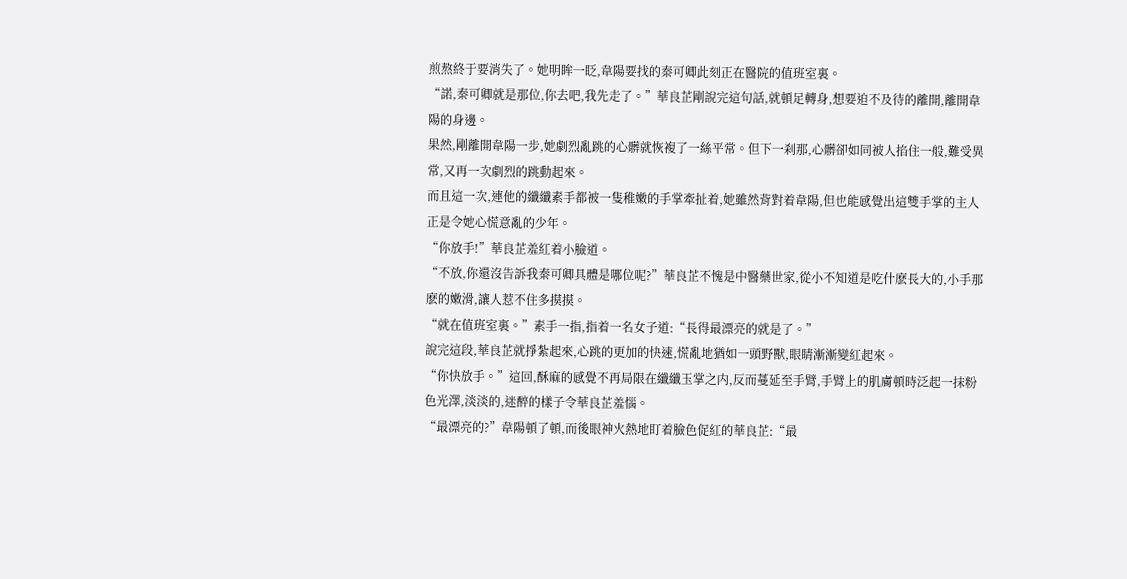煎熬終于要消失了。她明眸一眨,韋陽要找的秦可卿此刻正在醫院的值班室裏。
“諾,秦可卿就是那位,你去吧,我先走了。”華良芷剛說完這句話,就頓足轉身,想要迫不及待的離開,離開韋陽的身邊。
果然,剛離開韋陽一步,她劇烈亂跳的心髒就恢複了一絲平常。但下一刹那,心髒卻如同被人掐住一般,難受異常,又再一次劇烈的跳動起來。
而且這一次,連他的纖纖素手都被一隻稚嫩的手掌牽扯着,她雖然背對着韋陽,但也能感覺出這雙手掌的主人正是令她心慌意亂的少年。
“你放手!”華良芷羞紅着小臉道。
“不放,你還沒告訴我秦可卿具體是哪位呢?”華良芷不愧是中醫藥世家,從小不知道是吃什麽長大的,小手那麽的嫩滑,讓人惹不住多摸摸。
“就在值班室裏。”素手一指,指着一名女子道:“長得最漂亮的就是了。”
說完這段,華良芷就掙紮起來,心跳的更加的快速,慌亂地猶如一頭野獸,眼睛漸漸變紅起來。
“你快放手。”這回,酥麻的感覺不再局限在纖纖玉掌之内,反而蔓延至手臂,手臂上的肌膚頓時泛起一抹粉色光澤,淡淡的,迷醉的樣子令華良芷羞惱。
“最漂亮的?”韋陽頓了頓,而後眼神火熱地盯着臉色促紅的華良芷:“最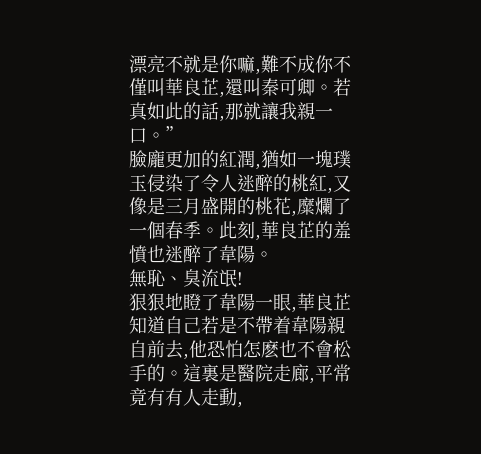漂亮不就是你嘛,難不成你不僅叫華良芷,還叫秦可卿。若真如此的話,那就讓我親一口。”
臉龐更加的紅潤,猶如一塊璞玉侵染了令人迷醉的桃紅,又像是三月盛開的桃花,糜爛了一個春季。此刻,華良芷的羞憤也迷醉了韋陽。
無恥、臭流氓!
狠狠地瞪了韋陽一眼,華良芷知道自己若是不帶着韋陽親自前去,他恐怕怎麽也不會松手的。這裏是醫院走廊,平常竟有有人走動,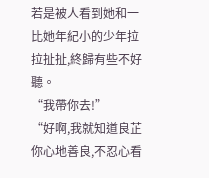若是被人看到她和一比她年紀小的少年拉拉扯扯,終歸有些不好聽。
“我帶你去!”
“好啊,我就知道良芷你心地善良,不忍心看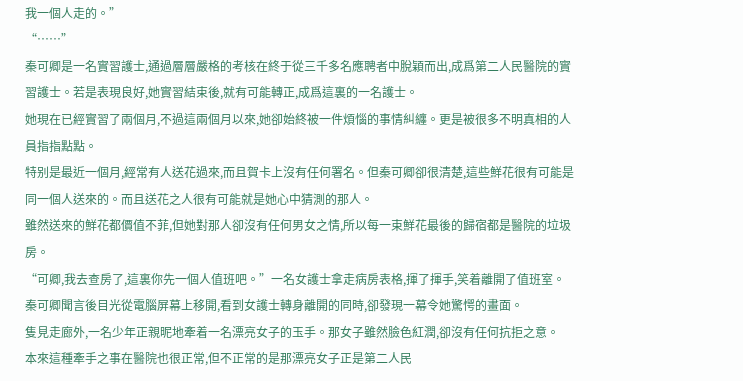我一個人走的。”
“……”
秦可卿是一名實習護士,通過層層嚴格的考核在終于從三千多名應聘者中脫穎而出,成爲第二人民醫院的實習護士。若是表現良好,她實習結束後,就有可能轉正,成爲這裏的一名護士。
她現在已經實習了兩個月,不過這兩個月以來,她卻始終被一件煩惱的事情糾纏。更是被很多不明真相的人員指指點點。
特别是最近一個月,經常有人送花過來,而且賀卡上沒有任何署名。但秦可卿卻很清楚,這些鮮花很有可能是同一個人送來的。而且送花之人很有可能就是她心中猜測的那人。
雖然送來的鮮花都價值不菲,但她對那人卻沒有任何男女之情,所以每一束鮮花最後的歸宿都是醫院的垃圾房。
“可卿,我去查房了,這裏你先一個人值班吧。”一名女護士拿走病房表格,揮了揮手,笑着離開了值班室。
秦可卿聞言後目光從電腦屏幕上移開,看到女護士轉身離開的同時,卻發現一幕令她驚愕的畫面。
隻見走廊外,一名少年正親昵地牽着一名漂亮女子的玉手。那女子雖然臉色紅潤,卻沒有任何抗拒之意。
本來這種牽手之事在醫院也很正常,但不正常的是那漂亮女子正是第二人民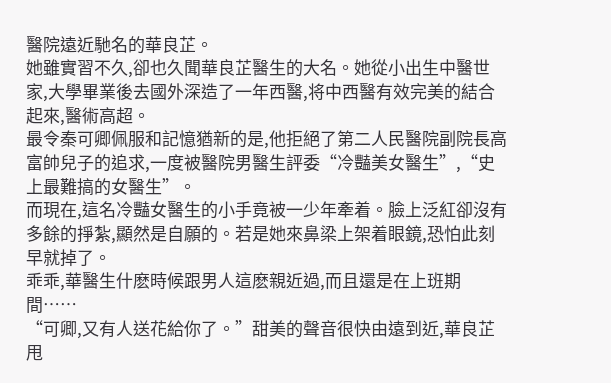醫院遠近馳名的華良芷。
她雖實習不久,卻也久聞華良芷醫生的大名。她從小出生中醫世家,大學畢業後去國外深造了一年西醫,将中西醫有效完美的結合起來,醫術高超。
最令秦可卿佩服和記憶猶新的是,他拒絕了第二人民醫院副院長高富帥兒子的追求,一度被醫院男醫生評委“冷豔美女醫生”,“史上最難搞的女醫生”。
而現在,這名冷豔女醫生的小手竟被一少年牽着。臉上泛紅卻沒有多餘的掙紮,顯然是自願的。若是她來鼻梁上架着眼鏡,恐怕此刻早就掉了。
乖乖,華醫生什麽時候跟男人這麽親近過,而且還是在上班期間……
“可卿,又有人送花給你了。”甜美的聲音很快由遠到近,華良芷甩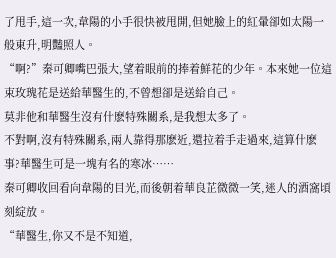了甩手,這一次,韋陽的小手很快被甩開,但她臉上的紅暈卻如太陽一般東升,明豔照人。
“啊?”秦可卿嘴巴張大,望着眼前的捧着鮮花的少年。本來她一位這束玫瑰花是送給華醫生的,不曾想卻是送給自己。
莫非他和華醫生沒有什麽特殊關系,是我想太多了。
不對啊,沒有特殊關系,兩人靠得那麽近,還拉着手走過來,這算什麽事?華醫生可是一塊有名的寒冰……
秦可卿收回看向韋陽的目光,而後朝着華良芷微微一笑,迷人的酒窩頃刻綻放。
“華醫生,你又不是不知道,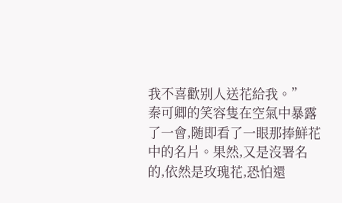我不喜歡别人送花給我。”
秦可卿的笑容隻在空氣中暴露了一會,随即看了一眼那捧鮮花中的名片。果然,又是沒署名的,依然是玫瑰花,恐怕還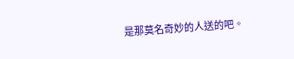是那莫名奇妙的人送的吧。